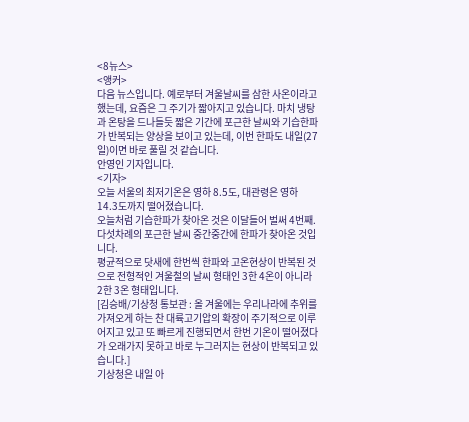<8뉴스>
<앵커>
다음 뉴스입니다. 예로부터 겨울날씨를 삼한 사온이라고 했는데, 요즘은 그 주기가 짧아지고 있습니다. 마치 냉탕과 온탕을 드나들듯 짧은 기간에 포근한 날씨와 기습한파가 반복되는 양상을 보이고 있는데, 이번 한파도 내일(27일)이면 바로 풀릴 것 같습니다.
안영인 기자입니다.
<기자>
오늘 서울의 최저기온은 영하 8.5도, 대관령은 영하 14.3도까지 떨어졌습니다.
오늘처럼 기습한파가 찾아온 것은 이달들어 벌써 4번째.
다섯차례의 포근한 날씨 중간중간에 한파가 찾아온 것입니다.
평균적으로 닷새에 한번씩 한파와 고온현상이 반복된 것으로 전형적인 겨울철의 날씨 형태인 3한 4온이 아니라 2한 3온 형태입니다.
[김승배/기상청 통보관 : 올 겨울에는 우리나라에 추위를 가져오게 하는 찬 대륙고기압의 확장이 주기적으로 이루어지고 있고 또 빠르게 진행되면서 한번 기온이 떨어졌다가 오래가지 못하고 바로 누그러지는 현상이 반복되고 있습니다.]
기상청은 내일 아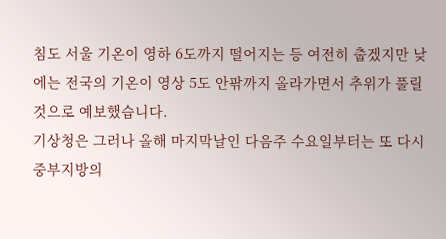침도 서울 기온이 영하 6도까지 떨어지는 등 여전히 춥겠지만 낮에는 전국의 기온이 영상 5도 안팎까지 올라가면서 추위가 풀릴 것으로 예보했습니다.
기상청은 그러나 올해 마지막날인 다음주 수요일부터는 또 다시 중부지방의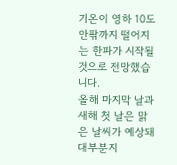기온이 영하 10도 안팎까지 떨어지는 한파가 시작될 것으로 전망했습니다.
올해 마지막 날과 새해 첫 날은 맑은 날씨가 예상돼 대부분지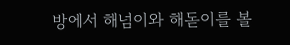방에서 해넘이와 해돋이를 볼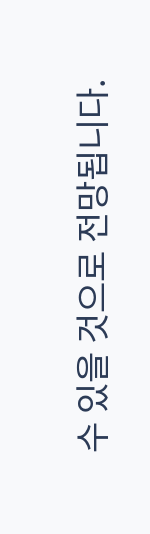수 있을 것으로 전망됩니다.